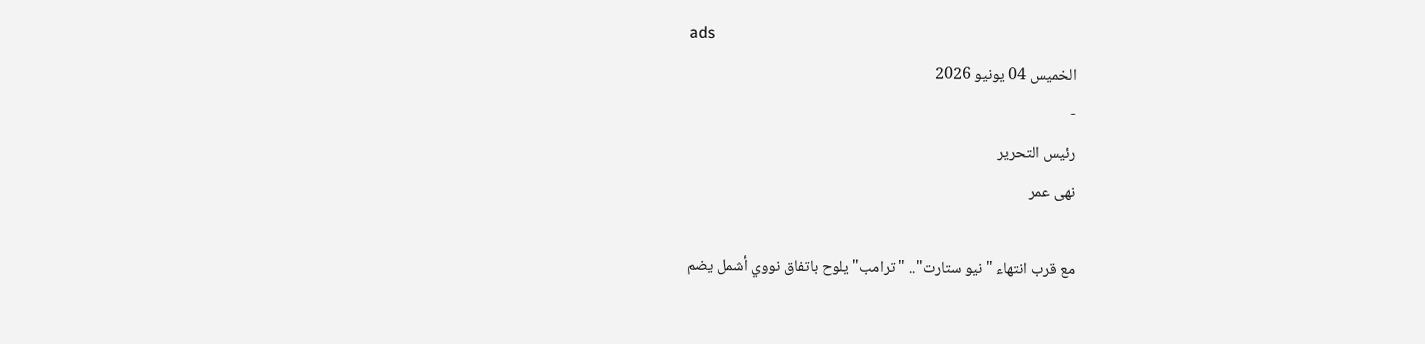ads
الخميس 04 يونيو 2026
-
رئيس التحرير
نهى عمر

مع قرب انتهاء "نيو ستارت".. "ترامب" يلوح باتفاق نووي أشمل يضم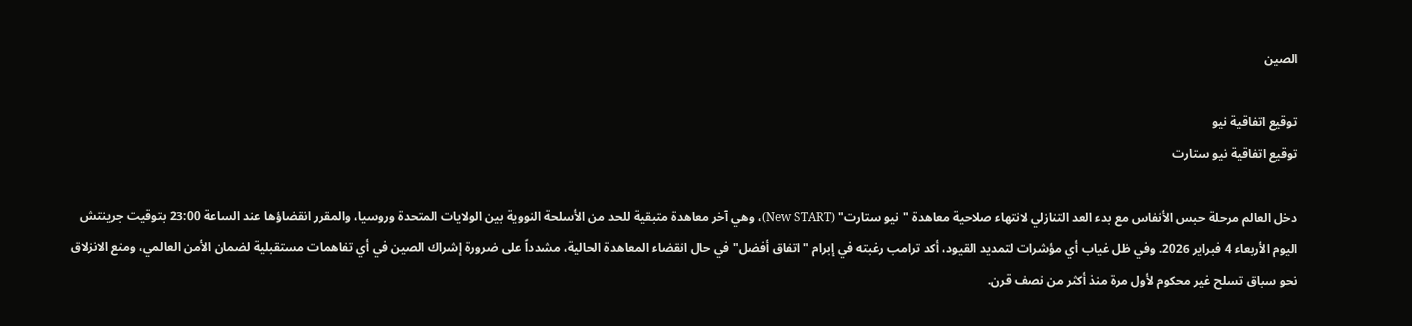الصين

توقيع اتفاقية نيو
توقيع اتفاقية نيو ستارت

دخل العالم مرحلة حبس الأنفاس مع بدء العد التنازلي لانتهاء صلاحية معاهدة "نيو ستارت" (New START)، وهي آخر معاهدة متبقية للحد من الأسلحة النووية بين الولايات المتحدة وروسيا، والمقرر انقضاؤها عند الساعة 23:00 بتوقيت جرينتش اليوم الأربعاء 4 فبراير 2026. وفي ظل غياب أي مؤشرات لتمديد القيود، أكد ترامب رغبته في إبرام "اتفاق أفضل" في حال انقضاء المعاهدة الحالية، مشدداً على ضرورة إشراك الصين في أي تفاهمات مستقبلية لضمان الأمن العالمي، ومنع الانزلاق نحو سباق تسلح غير محكوم لأول مرة منذ أكثر من نصف قرن.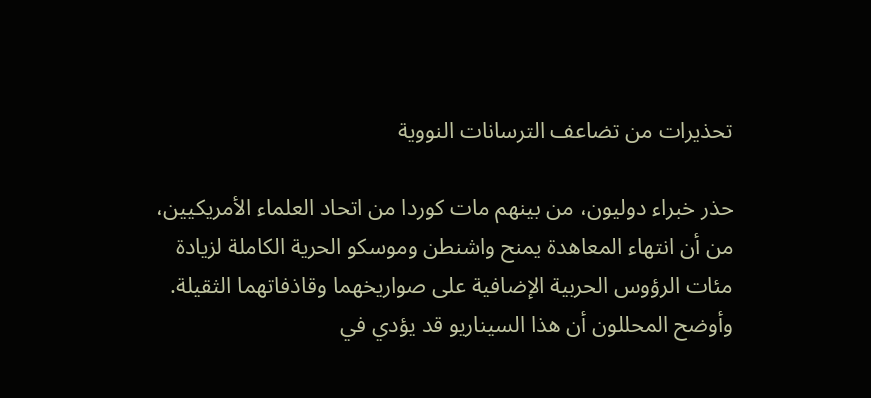تحذيرات من تضاعف الترسانات النووية

حذر خبراء دوليون، من بينهم مات كوردا من اتحاد العلماء الأمريكيين، من أن انتهاء المعاهدة يمنح واشنطن وموسكو الحرية الكاملة لزيادة مئات الرؤوس الحربية الإضافية على صواريخهما وقاذفاتهما الثقيلة. وأوضح المحللون أن هذا السيناريو قد يؤدي في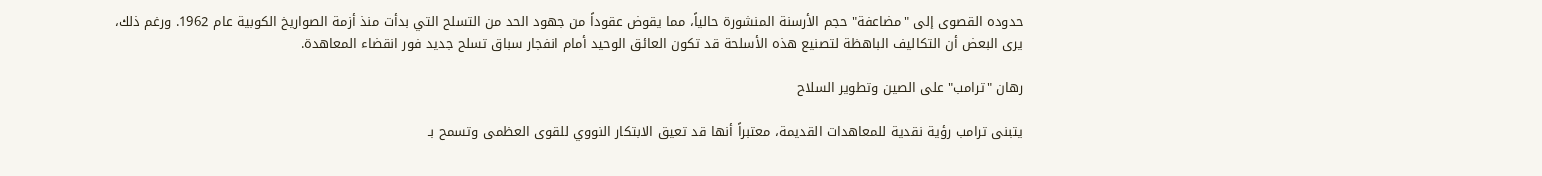حدوده القصوى إلى "مضاعفة" حجم الأرسنة المنشورة حالياً، مما يقوض عقوداً من جهود الحد من التسلح التي بدأت منذ أزمة الصواريخ الكوبية عام 1962. ورغم ذلك، يرى البعض أن التكاليف الباهظة لتصنيع هذه الأسلحة قد تكون العائق الوحيد أمام انفجار سباق تسلح جديد فور انقضاء المعاهدة.

رهان "ترامب" على الصين وتطوير السلاح

يتبنى ترامب رؤية نقدية للمعاهدات القديمة، معتبراً أنها قد تعيق الابتكار النووي للقوى العظمى وتسمح بـ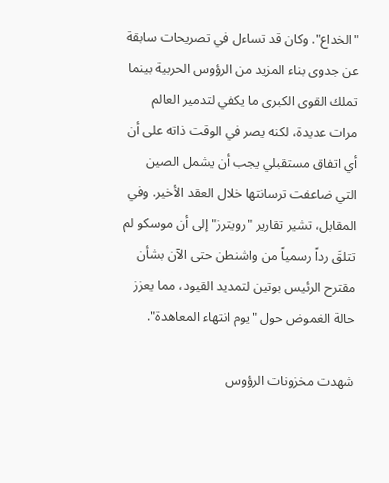"الخداع". وكان قد تساءل في تصريحات سابقة عن جدوى بناء المزيد من الرؤوس الحربية بينما تملك القوى الكبرى ما يكفي لتدمير العالم مرات عديدة، لكنه يصر في الوقت ذاته على أن أي اتفاق مستقبلي يجب أن يشمل الصين التي ضاعفت ترسانتها خلال العقد الأخير. وفي المقابل، تشير تقارير "رويترز" إلى أن موسكو لم تتلقَ رداً رسمياً من واشنطن حتى الآن بشأن مقترح الرئيس بوتين لتمديد القيود، مما يعزز حالة الغموض حول "يوم انتهاء المعاهدة".

شهدت مخزونات الرؤوس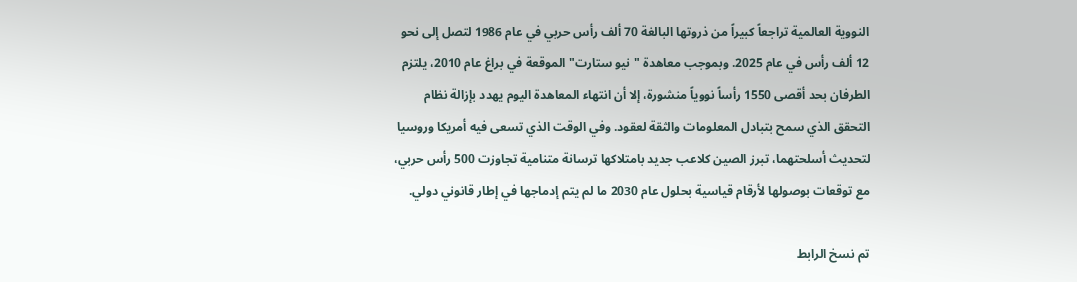النووية العالمية تراجعاً كبيراً من ذروتها البالغة 70 ألف رأس حربي في عام 1986 لتصل إلى نحو 12 ألف رأس في عام 2025. وبموجب معاهدة "نيو ستارت" الموقعة في براغ عام 2010، يلتزم الطرفان بحد أقصى 1550 رأساً نووياً منشورة، إلا أن انتهاء المعاهدة اليوم يهدد بإزالة نظام التحقق الذي سمح بتبادل المعلومات والثقة لعقود. وفي الوقت الذي تسعى فيه أمريكا وروسيا لتحديث أسلحتهما، تبرز الصين كلاعب جديد بامتلاكها ترسانة متنامية تجاوزت 500 رأس حربي، مع توقعات بوصولها لأرقام قياسية بحلول عام 2030 ما لم يتم إدماجها في إطار قانوني دولي.

تم نسخ الرابط